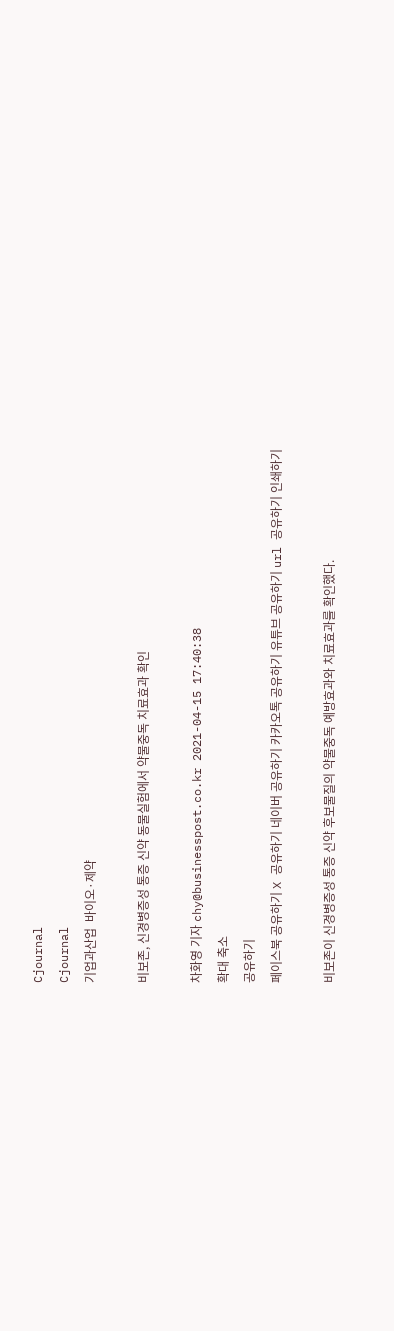Cjournal
Cjournal
기업과산업  바이오·제약

비보존, 신경병증성 통증 신약 동물실험에서 약물중독 치료효과 확인

차화영 기자 chy@businesspost.co.kr 2021-04-15 17:40:38
확대 축소
공유하기
페이스북 공유하기 X 공유하기 네이버 공유하기 카카오톡 공유하기 유튜브 공유하기 url 공유하기 인쇄하기

비보존이 신경병증성 통증 신약 후보물질의 약물중독 예방효과와 치료효과를 확인했다.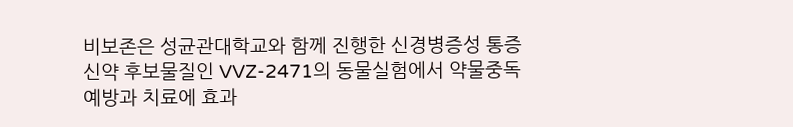비보존은 성균관대학교와 함께 진행한 신경병증성 통증 신약 후보물질인 VVZ-2471의 동물실험에서 약물중독 예방과 치료에 효과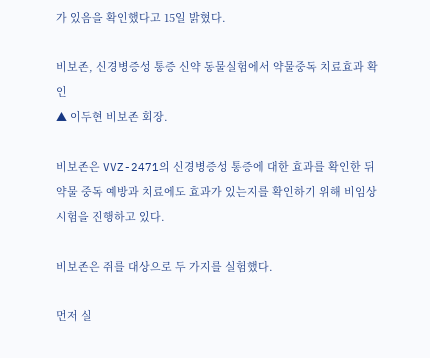가 있음을 확인했다고 15일 밝혔다.

비보존, 신경병증성 통증 신약 동물실험에서 약물중독 치료효과 확인
▲ 이두현 비보존 회장.

비보존은 VVZ-2471의 신경병증성 통증에 대한 효과를 확인한 뒤 약물 중독 예방과 치료에도 효과가 있는지를 확인하기 위해 비임상 시험을 진행하고 있다.

비보존은 쥐를 대상으로 두 가지를 실험했다.

먼저 실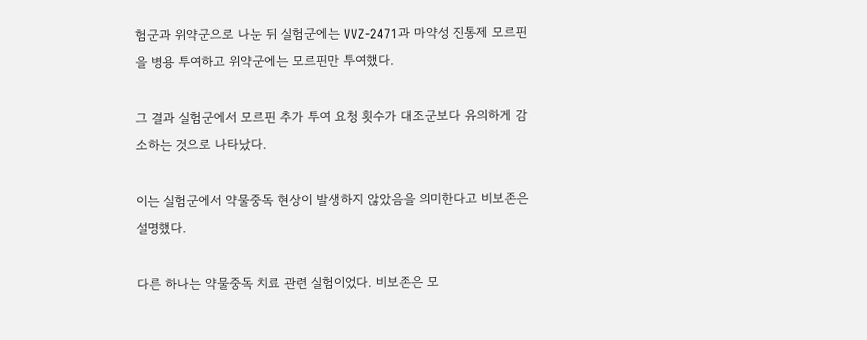험군과 위약군으로 나눈 뒤 실험군에는 VVZ-2471과 마약성 진통제 모르핀을 병용 투여하고 위약군에는 모르핀만 투여했다.

그 결과 실험군에서 모르핀 추가 투여 요청 횟수가 대조군보다 유의하게 감소하는 것으로 나타났다.

이는 실험군에서 약물중독 현상이 발생하지 않았음을 의미한다고 비보존은 설명했다.

다른 하나는 약물중독 치료 관련 실험이었다. 비보존은 모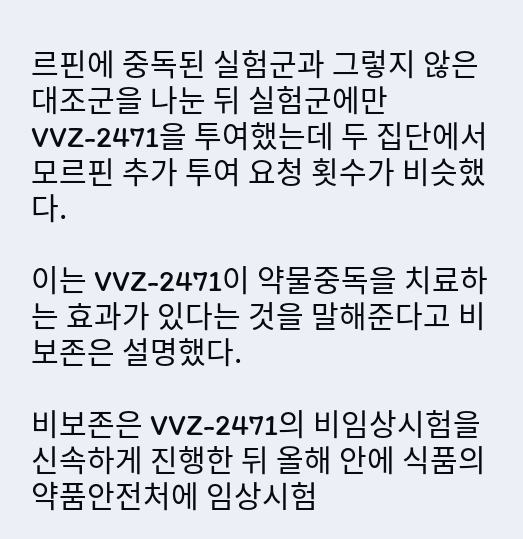르핀에 중독된 실험군과 그렇지 않은 대조군을 나눈 뒤 실험군에만 VVZ-2471을 투여했는데 두 집단에서 모르핀 추가 투여 요청 횟수가 비슷했다.

이는 VVZ-2471이 약물중독을 치료하는 효과가 있다는 것을 말해준다고 비보존은 설명했다.

비보존은 VVZ-2471의 비임상시험을 신속하게 진행한 뒤 올해 안에 식품의약품안전처에 임상시험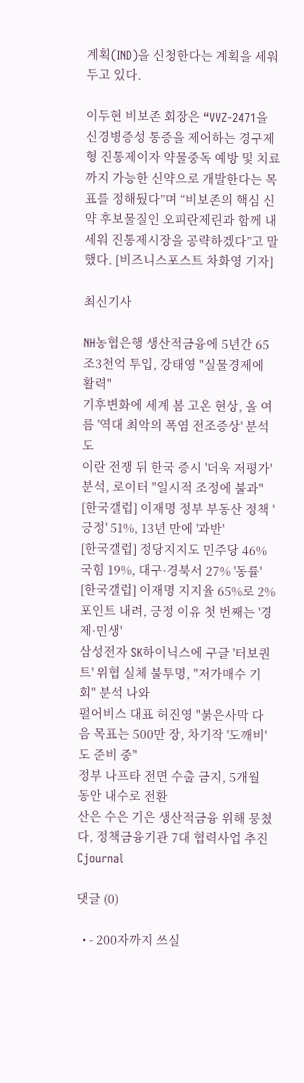계획(IND)을 신청한다는 계획을 세워두고 있다.

이두현 비보존 회장은 “VVZ-2471을 신경병증성 통증을 제어하는 경구제형 진통제이자 약물중독 예방 및 치료까지 가능한 신약으로 개발한다는 목표를 정해뒀다”며 “비보존의 핵심 신약 후보물질인 오피란제린과 함께 내세워 진통제시장을 공략하겠다”고 말했다. [비즈니스포스트 차화영 기자]

최신기사

NH농협은행 생산적금융에 5년간 65조3천억 투입, 강태영 "실물경제에 활력"
기후변화에 세계 봄 고온 현상, 올 여름 '역대 최악의 폭염 전조증상' 분석도
이란 전쟁 뒤 한국 증시 '더욱 저평가' 분석, 로이터 "일시적 조정에 불과"
[한국갤럽] 이재명 정부 부동산 정책 '긍정' 51%, 13년 만에 '과반'
[한국갤럽] 정당지지도 민주당 46% 국힘 19%, 대구·경북서 27% '동률'
[한국갤럽] 이재명 지지율 65%로 2%포인트 내려, 긍정 이유 첫 번째는 '경제·민생'
삼성전자 SK하이닉스에 구글 '터보퀀트' 위협 실체 불투명, "저가매수 기회" 분석 나와
펄어비스 대표 허진영 "붉은사막 다음 목표는 500만 장, 차기작 '도깨비'도 준비 중"
정부 나프타 전면 수출 금지, 5개월 동안 내수로 전환
산은 수은 기은 생산적금융 위해 뭉쳤다, 정책금융기관 7대 협력사업 추진
Cjournal

댓글 (0)

  • - 200자까지 쓰실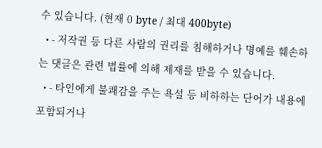수 있습니다. (현재 0 byte / 최대 400byte)
  • - 저작권 등 다른 사람의 권리를 침해하거나 명예를 훼손하는 댓글은 관련 법률에 의해 제재를 받을 수 있습니다.
  • - 타인에게 불쾌감을 주는 욕설 등 비하하는 단어가 내용에 포함되거나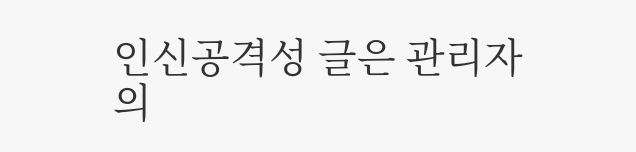인신공격성 글은 관리자의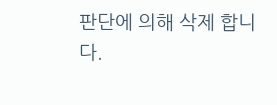판단에 의해 삭제 합니다.